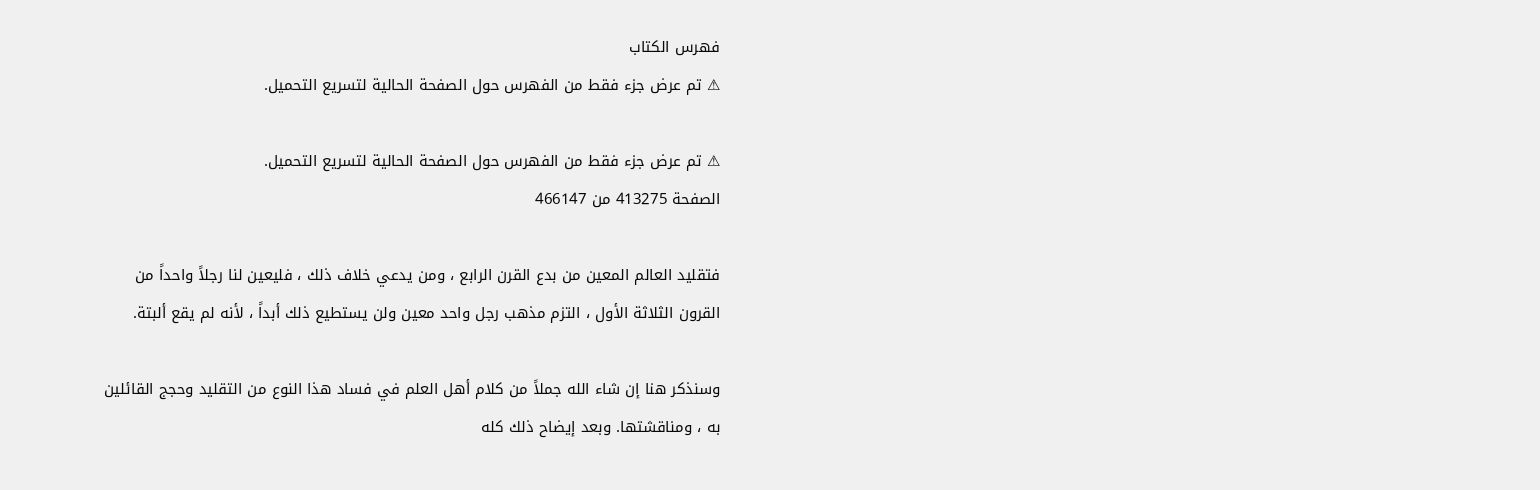فهرس الكتاب
⚠ تم عرض جزء فقط من الفهرس حول الصفحة الحالية لتسريع التحميل.

⚠ تم عرض جزء فقط من الفهرس حول الصفحة الحالية لتسريع التحميل.
الصفحة 413275 من 466147

فتقليد العالم المعين من بدع القرن الرابع ، ومن يدعي خلاف ذلك ، فليعين لنا رجلاً واحداً من القرون الثلاثة الأول ، التزم مذهب رجل واحد معين ولن يستطيع ذلك أبداً ، لأنه لم يقع ألبتة.

وسنذكر هنا إن شاء الله جملاً من كلام أهل العلم في فساد هذا النوع من التقليد وحجج القائلين به ، ومناقشتها. وبعد إيضاح ذلك كله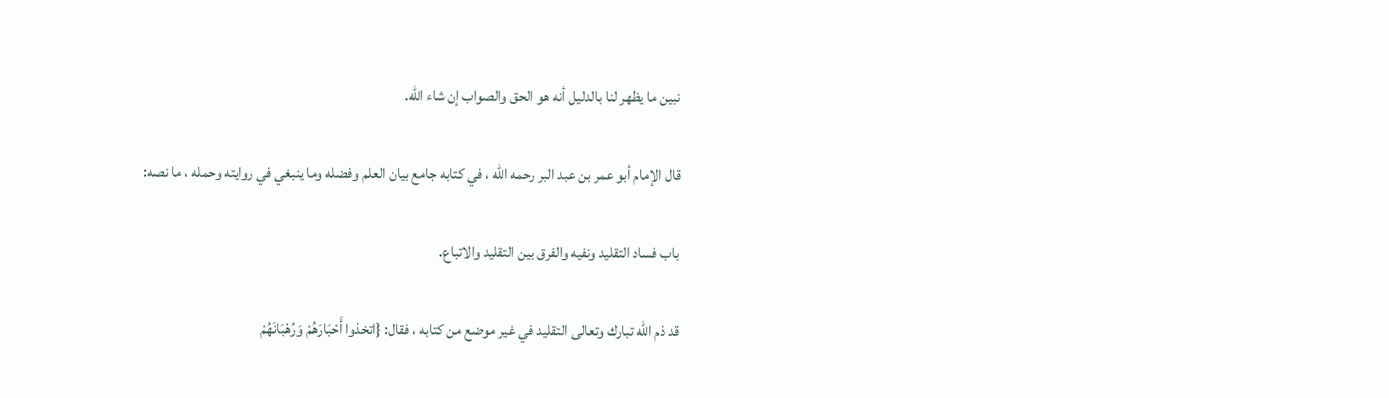نبين ما يظهر لنا بالدليل أنه هو الحق والصواب إن شاء الله.

قال الإمام أبو عمر بن عبد البر رحمه الله ، في كتابه جامع بيان العلم وفضله وما ينبغي في روايته وحمله ، ما نصه:

باب فساد التقليد ونفيه والفرق بين التقليد والاتباع.

قد ذم الله تبارك وتعالى التقليد في غير موضع من كتابه ، فقال: {اتخذوا أَحْبَارَهُمْ وَرُهْبَانَهُمْ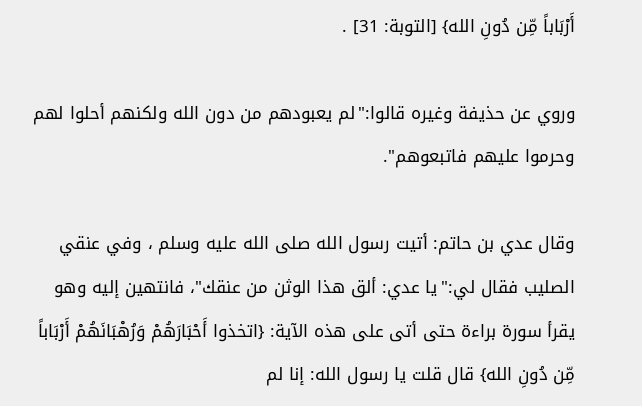أَرْبَاباً مِّن دُونِ الله} [التوبة: 31] .

وروي عن حذيفة وغيره قالوا:"لم يعبودهم من دون الله ولكنهم أحلوا لهم وحرموا عليهم فاتبعوهم".

وقال عدي بن حاتم: أتيت رسول الله صلى الله عليه وسلم ، وفي عنقي الصليب فقال لي:"يا عدي: ألق هذا الوثن من عنقك"، فانتهين إليه وهو يقرأ سورة براءة حتى أتى على هذه الآية: {اتخذوا أَحْبَارَهُمْ وَرُهْبَانَهُمْ أَرْبَاباً مِّن دُونِ الله} قال قلت يا رسول الله: إنا لم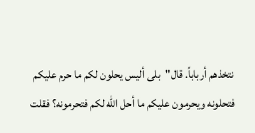نتخذهم أرباباً. قال"بلى أليس يحلون لكم ما حرم عليكم فتحلونه ويحرمون عليكم ما أحل الله لكم فتحرمونه؟ فقلت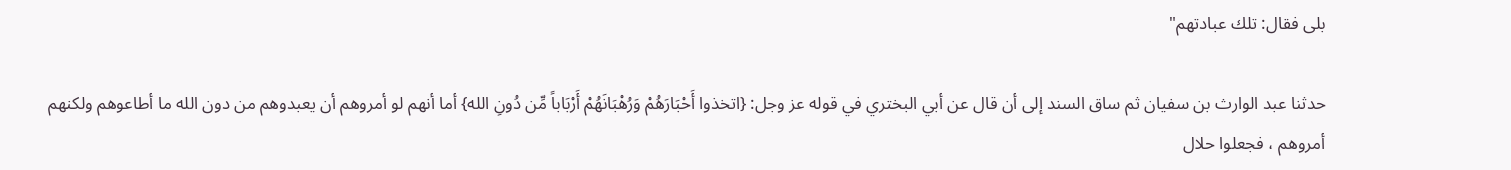بلى فقال: تلك عبادتهم"

حدثنا عبد الوارث بن سفيان ثم ساق السند إلى أن قال عن أبي البختري في قوله عز وجل: {اتخذوا أَحْبَارَهُمْ وَرُهْبَانَهُمْ أَرْبَاباً مِّن دُونِ الله} أما أنهم لو أمروهم أن يعبدوهم من دون الله ما أطاعوهم ولكنهم أمروهم ، فجعلوا حلال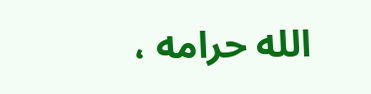الله حرامه ،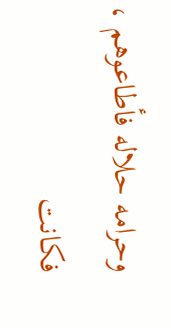وحرامه حلاله فأطاعوهم ، فكانت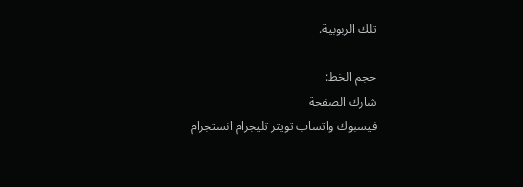تلك الربوبية.

حجم الخط:
شارك الصفحة
فيسبوك واتساب تويتر تليجرام انستجرام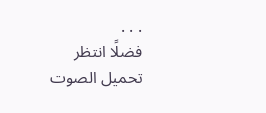. . .
فضلًا انتظر تحميل الصوت